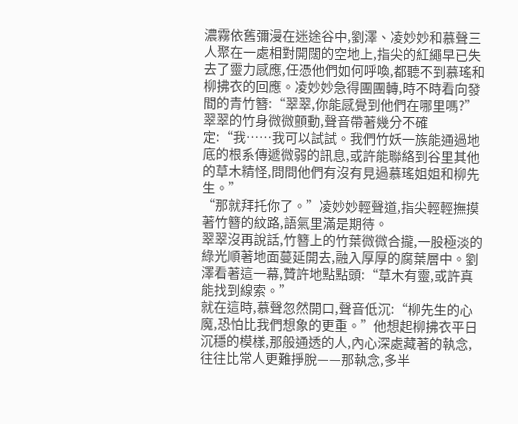濃霧依舊彌漫在迷途谷中,劉澤、凌妙妙和慕聲三人聚在一處相對開闊的空地上,指尖的紅繩早已失去了靈力感應,任憑他們如何呼喚,都聽不到慕瑤和柳拂衣的回應。凌妙妙急得團團轉,時不時看向發間的青竹簪:“翠翠,你能感覺到他們在哪里嗎?”
翠翠的竹身微微顫動,聲音帶著幾分不確定:“我……我可以試試。我們竹妖一族能通過地底的根系傳遞微弱的訊息,或許能聯絡到谷里其他的草木精怪,問問他們有沒有見過慕瑤姐姐和柳先生。”
“那就拜托你了。”凌妙妙輕聲道,指尖輕輕撫摸著竹簪的紋路,語氣里滿是期待。
翠翠沒再說話,竹簪上的竹葉微微合攏,一股極淡的綠光順著地面蔓延開去,融入厚厚的腐葉層中。劉澤看著這一幕,贊許地點點頭:“草木有靈,或許真能找到線索。”
就在這時,慕聲忽然開口,聲音低沉:“柳先生的心魔,恐怕比我們想象的更重。”他想起柳拂衣平日沉穩的模樣,那般通透的人,內心深處藏著的執念,往往比常人更難掙脫——那執念,多半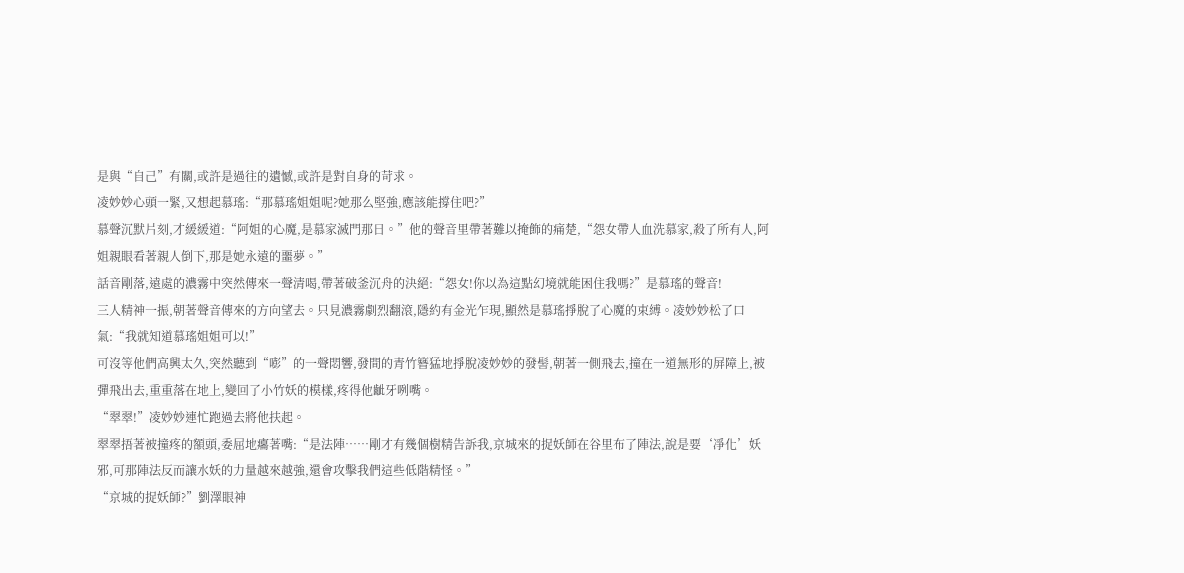是與“自己”有關,或許是過往的遺憾,或許是對自身的苛求。
凌妙妙心頭一緊,又想起慕瑤:“那慕瑤姐姐呢?她那么堅強,應該能撐住吧?”
慕聲沉默片刻,才緩緩道:“阿姐的心魔,是慕家滅門那日。”他的聲音里帶著難以掩飾的痛楚,“怨女帶人血洗慕家,殺了所有人,阿姐親眼看著親人倒下,那是她永遠的噩夢。”
話音剛落,遠處的濃霧中突然傳來一聲清喝,帶著破釜沉舟的決絕:“怨女!你以為這點幻境就能困住我嗎?”是慕瑤的聲音!
三人精神一振,朝著聲音傳來的方向望去。只見濃霧劇烈翻滾,隱約有金光乍現,顯然是慕瑤掙脫了心魔的束縛。凌妙妙松了口氣:“我就知道慕瑤姐姐可以!”
可沒等他們高興太久,突然聽到“嘭”的一聲悶響,發間的青竹簪猛地掙脫凌妙妙的發髻,朝著一側飛去,撞在一道無形的屏障上,被彈飛出去,重重落在地上,變回了小竹妖的模樣,疼得他齜牙咧嘴。
“翠翠!”凌妙妙連忙跑過去將他扶起。
翠翠捂著被撞疼的額頭,委屈地癟著嘴:“是法陣……剛才有幾個樹精告訴我,京城來的捉妖師在谷里布了陣法,說是要‘凈化’妖邪,可那陣法反而讓水妖的力量越來越強,還會攻擊我們這些低階精怪。”
“京城的捉妖師?”劉澤眼神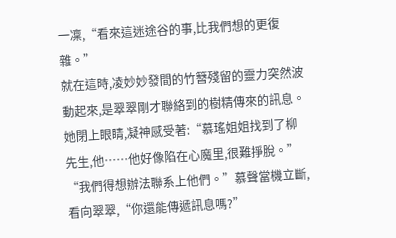一凜,“看來這迷途谷的事,比我們想的更復雜。”
就在這時,凌妙妙發間的竹簪殘留的靈力突然波動起來,是翠翠剛才聯絡到的樹精傳來的訊息。她閉上眼睛,凝神感受著:“慕瑤姐姐找到了柳先生,他……他好像陷在心魔里,很難掙脫。”
“我們得想辦法聯系上他們。”慕聲當機立斷,看向翠翠,“你還能傳遞訊息嗎?”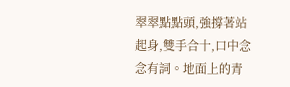翠翠點點頭,強撐著站起身,雙手合十,口中念念有詞。地面上的青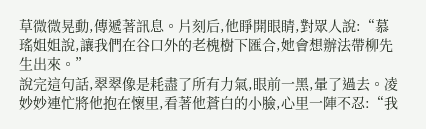草微微晃動,傳遞著訊息。片刻后,他睜開眼睛,對眾人說:“慕瑤姐姐說,讓我們在谷口外的老槐樹下匯合,她會想辦法帶柳先生出來。”
說完這句話,翠翠像是耗盡了所有力氣,眼前一黑,暈了過去。凌妙妙連忙將他抱在懷里,看著他蒼白的小臉,心里一陣不忍:“我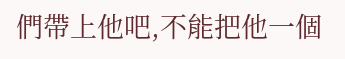們帶上他吧,不能把他一個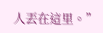人丟在這里。”